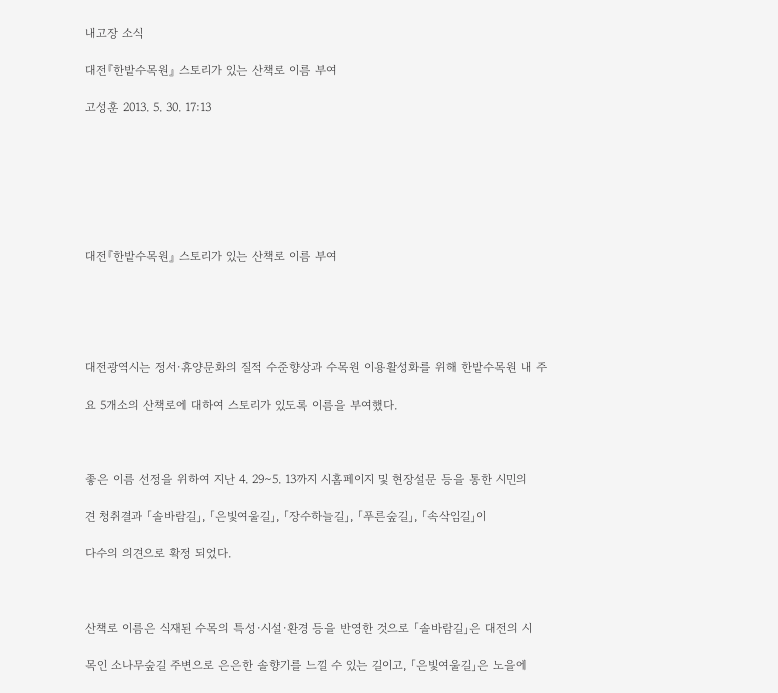내고장 소식

대전『한밭수목원』 스토리가 있는 산책로 이름 부여

고성훈 2013. 5. 30. 17:13







대전『한밭수목원』 스토리가 있는 산책로 이름 부여





대전광역시는 정서·휴양문화의 질적 수준향상과 수목원 이용활성화를 위해 한밭수목원 내 주

요 5개소의 산책로에 대하여 스토리가 있도록 이름을 부여했다.



좋은 이름 선정을 위하여 지난 4. 29∼5. 13까지 시홈페이지 및 현장설문 등을 통한 시민의

견 청취결과 「솔바람길」, 「은빛여울길」, 「장수하늘길」, 「푸른숲길」, 「속삭임길」이

다수의 의견으로 확정 되었다.



산책로 이름은 식재된 수목의 특성·시설·환경 등을 반영한 것으로 「솔바람길」은 대전의 시

목인 소나무숲길 주변으로 은은한 솔향기를 느낄 수 있는 길이고, 「은빛여울길」은 노을에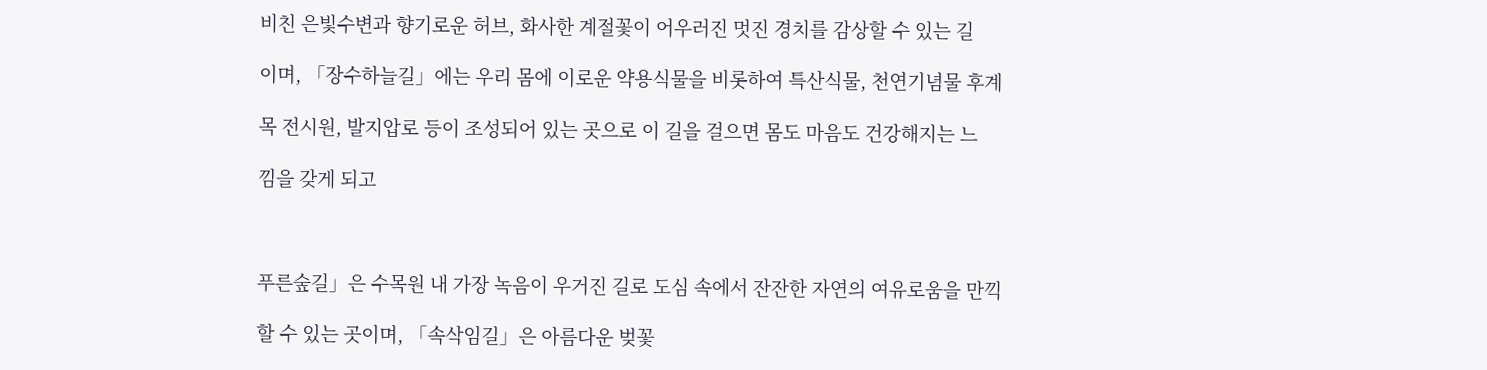비친 은빛수변과 향기로운 허브, 화사한 계절꽃이 어우러진 멋진 경치를 감상할 수 있는 길

이며, 「장수하늘길」에는 우리 몸에 이로운 약용식물을 비롯하여 특산식물, 천연기념물 후계

목 전시원, 발지압로 등이 조성되어 있는 곳으로 이 길을 걸으면 몸도 마음도 건강해지는 느

낌을 갖게 되고



푸른숲길」은 수목원 내 가장 녹음이 우거진 길로 도심 속에서 잔잔한 자연의 여유로움을 만끽

할 수 있는 곳이며, 「속삭임길」은 아름다운 벚꽃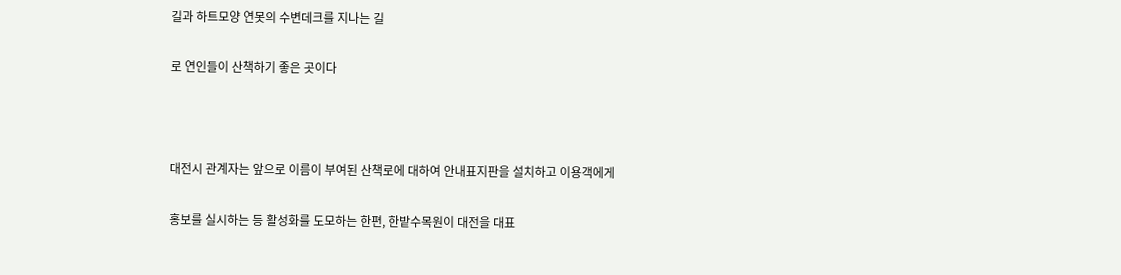길과 하트모양 연못의 수변데크를 지나는 길

로 연인들이 산책하기 좋은 곳이다



대전시 관계자는 앞으로 이름이 부여된 산책로에 대하여 안내표지판을 설치하고 이용객에게

홍보를 실시하는 등 활성화를 도모하는 한편, 한밭수목원이 대전을 대표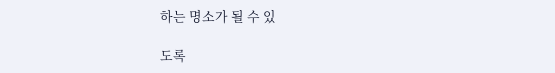하는 명소가 될 수 있

도록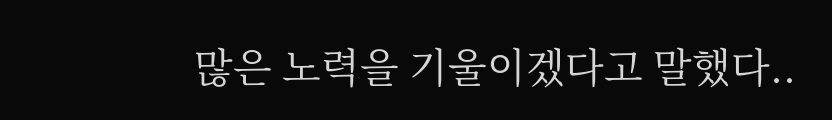많은 노력을 기울이겠다고 말했다..